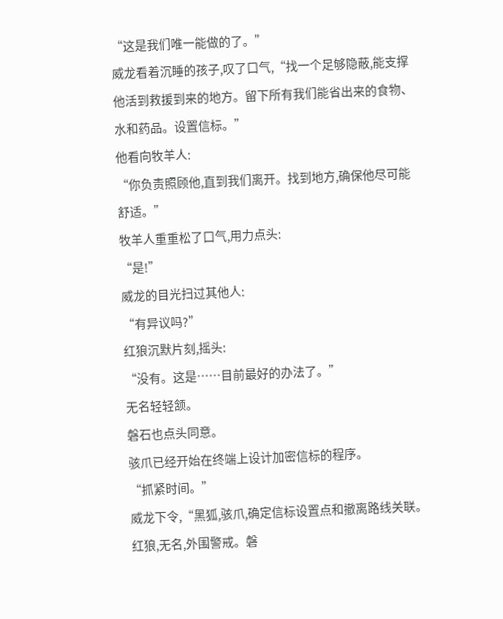“这是我们唯一能做的了。”
威龙看着沉睡的孩子,叹了口气,“找一个足够隐蔽,能支撑他活到救援到来的地方。留下所有我们能省出来的食物、水和药品。设置信标。”
他看向牧羊人:
“你负责照顾他,直到我们离开。找到地方,确保他尽可能舒适。”
牧羊人重重松了口气,用力点头:
“是!”
威龙的目光扫过其他人:
“有异议吗?”
红狼沉默片刻,摇头:
“没有。这是……目前最好的办法了。”
无名轻轻颔。
磐石也点头同意。
骇爪已经开始在终端上设计加密信标的程序。
“抓紧时间。”
威龙下令,“黑狐,骇爪,确定信标设置点和撤离路线关联。红狼,无名,外围警戒。磐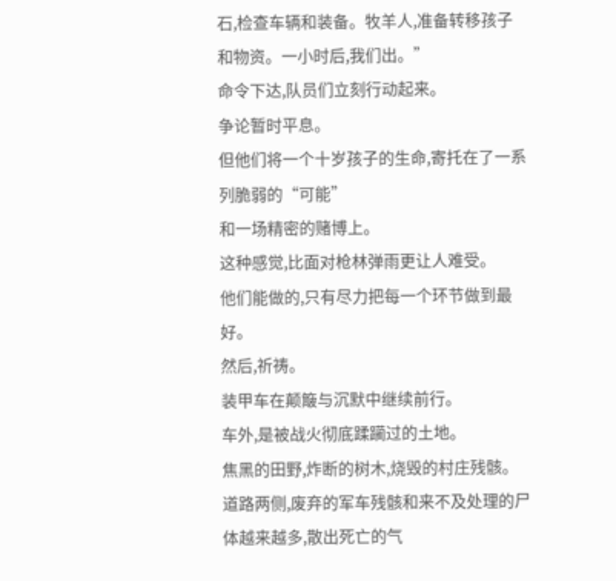石,检查车辆和装备。牧羊人,准备转移孩子和物资。一小时后,我们出。”
命令下达,队员们立刻行动起来。
争论暂时平息。
但他们将一个十岁孩子的生命,寄托在了一系列脆弱的“可能”
和一场精密的赌博上。
这种感觉,比面对枪林弹雨更让人难受。
他们能做的,只有尽力把每一个环节做到最好。
然后,祈祷。
装甲车在颠簸与沉默中继续前行。
车外,是被战火彻底蹂躏过的土地。
焦黑的田野,炸断的树木,烧毁的村庄残骸。
道路两侧,废弃的军车残骸和来不及处理的尸体越来越多,散出死亡的气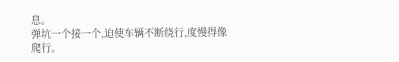息。
弹坑一个接一个,迫使车辆不断绕行,度慢得像爬行。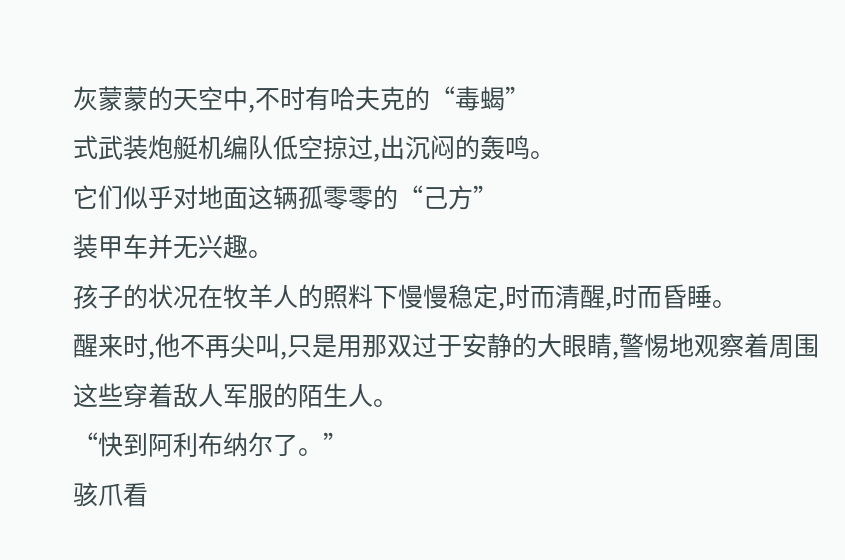灰蒙蒙的天空中,不时有哈夫克的“毒蝎”
式武装炮艇机编队低空掠过,出沉闷的轰鸣。
它们似乎对地面这辆孤零零的“己方”
装甲车并无兴趣。
孩子的状况在牧羊人的照料下慢慢稳定,时而清醒,时而昏睡。
醒来时,他不再尖叫,只是用那双过于安静的大眼睛,警惕地观察着周围这些穿着敌人军服的陌生人。
“快到阿利布纳尔了。”
骇爪看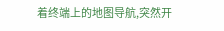着终端上的地图导航,突然开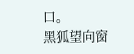口。
黑狐望向窗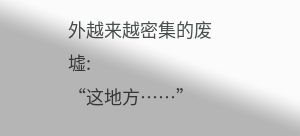外越来越密集的废墟:
“这地方……”